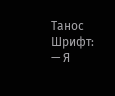Танос
Шрифт:
— Я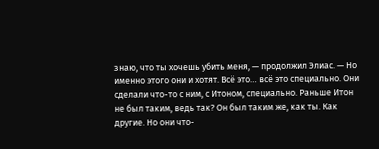знаю, что ты хочешь убить меня, — продолжил Элиас. — Но именно этого они и хотят. Всё это… всё это специально. Они сделали что-то с ним, с Итоном, специально. Раньше Итон не был таким, ведь так? Он был таким же, как ты. Как другие. Но они что-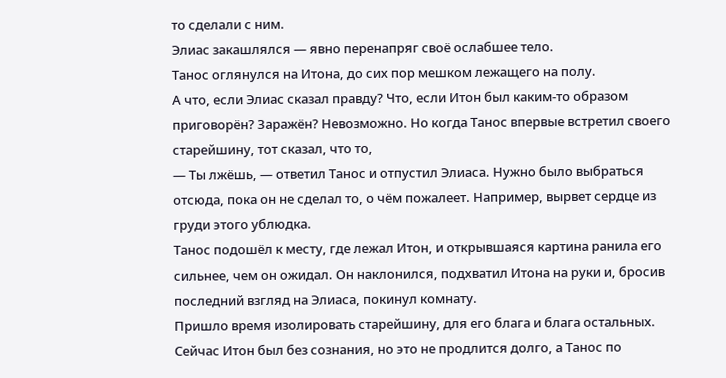то сделали с ним.
Элиас закашлялся — явно перенапряг своё ослабшее тело.
Танос оглянулся на Итона, до сих пор мешком лежащего на полу.
А что, если Элиас сказал правду? Что, если Итон был каким-то образом приговорён? Заражён? Невозможно. Но когда Танос впервые встретил своего старейшину, тот сказал, что то,
— Ты лжёшь, — ответил Танос и отпустил Элиаса. Нужно было выбраться отсюда, пока он не сделал то, о чём пожалеет. Например, вырвет сердце из груди этого ублюдка.
Танос подошёл к месту, где лежал Итон, и открывшаяся картина ранила его сильнее, чем он ожидал. Он наклонился, подхватил Итона на руки и, бросив последний взгляд на Элиаса, покинул комнату.
Пришло время изолировать старейшину, для его блага и блага остальных. Сейчас Итон был без сознания, но это не продлится долго, а Танос по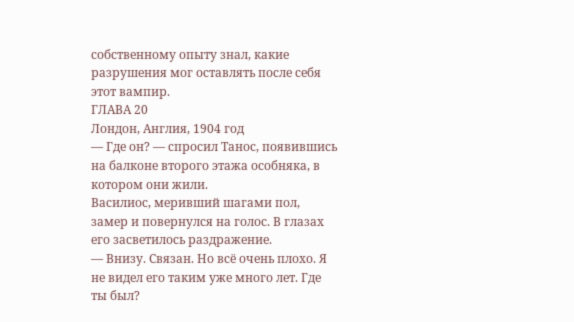собственному опыту знал, какие разрушения мог оставлять после себя этот вампир.
ГЛАВА 20
Лондон, Англия, 1904 год
— Где он? — спросил Танос, появившись на балконе второго этажа особняка, в котором они жили.
Василиос, меривший шагами пол, замер и повернулся на голос. В глазах его засветилось раздражение.
— Внизу. Связан. Но всё очень плохо. Я не видел его таким уже много лет. Где ты был?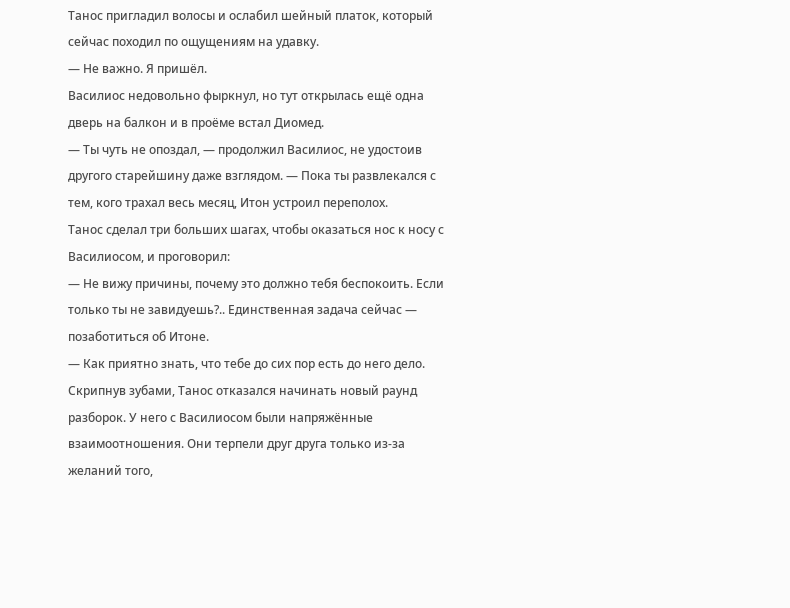Танос пригладил волосы и ослабил шейный платок, который сейчас походил по ощущениям на удавку.
— Не важно. Я пришёл.
Василиос недовольно фыркнул, но тут открылась ещё одна дверь на балкон и в проёме встал Диомед.
— Ты чуть не опоздал, — продолжил Василиос, не удостоив другого старейшину даже взглядом. — Пока ты развлекался с тем, кого трахал весь месяц, Итон устроил переполох.
Танос сделал три больших шагах, чтобы оказаться нос к носу с Василиосом, и проговорил:
— Не вижу причины, почему это должно тебя беспокоить. Если только ты не завидуешь?.. Единственная задача сейчас — позаботиться об Итоне.
— Как приятно знать, что тебе до сих пор есть до него дело.
Скрипнув зубами, Танос отказался начинать новый раунд разборок. У него с Василиосом были напряжённые взаимоотношения. Они терпели друг друга только из-за желаний того,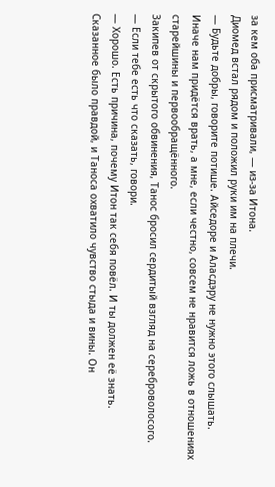за кем оба присматривали, — из-за Итона.
Диомед встал рядом и положил руки им на плечи.
— Будьте добры, говорите потише. Айседоре и Аласдэру не нужно этого слышать. Иначе нам придётся врать, а мне, если честно, совсем не нравится ложь в отношениях старейшины и первообращённого.
Закипев от скрытого обвинения, Танос бросил сердитый взгляд на сереброволосого.
— Если тебе есть что сказать, говори.
— Хорошо. Есть причина, почему Итон так себя повёл. И ты должен её знать.
Сказанное было правдой, и Таноса охватило чувство стыда и вины. Он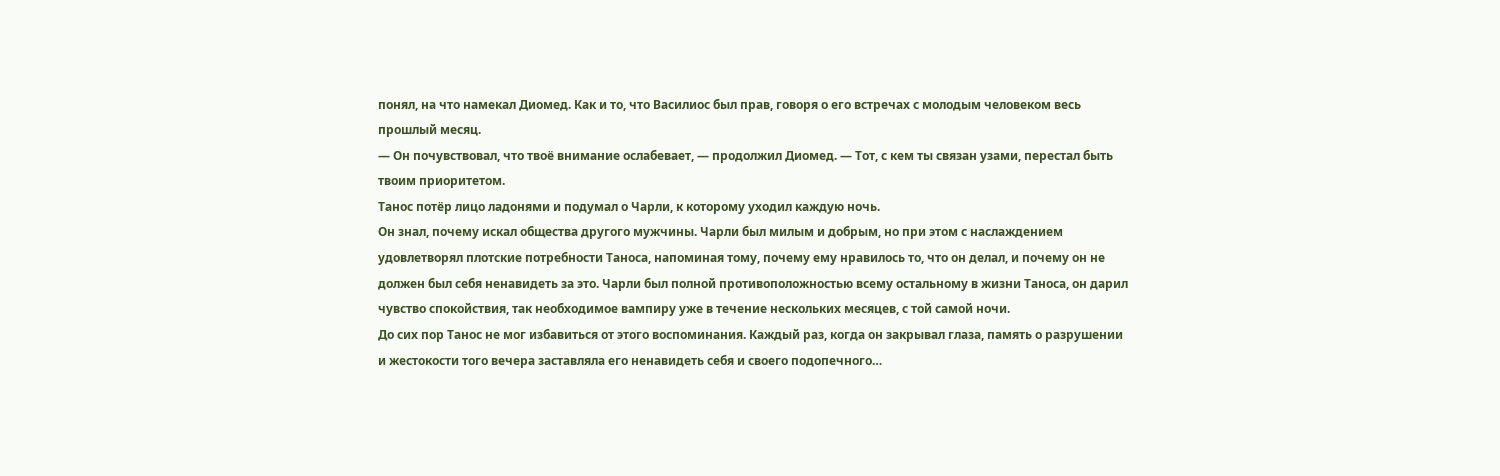понял, на что намекал Диомед. Как и то, что Василиос был прав, говоря о его встречах с молодым человеком весь прошлый месяц.
— Он почувствовал, что твоё внимание ослабевает, — продолжил Диомед. — Тот, с кем ты связан узами, перестал быть твоим приоритетом.
Танос потёр лицо ладонями и подумал о Чарли, к которому уходил каждую ночь.
Он знал, почему искал общества другого мужчины. Чарли был милым и добрым, но при этом с наслаждением удовлетворял плотские потребности Таноса, напоминая тому, почему ему нравилось то, что он делал, и почему он не должен был себя ненавидеть за это. Чарли был полной противоположностью всему остальному в жизни Таноса, он дарил чувство спокойствия, так необходимое вампиру уже в течение нескольких месяцев, с той самой ночи.
До сих пор Танос не мог избавиться от этого воспоминания. Каждый раз, когда он закрывал глаза, память о разрушении и жестокости того вечера заставляла его ненавидеть себя и своего подопечного…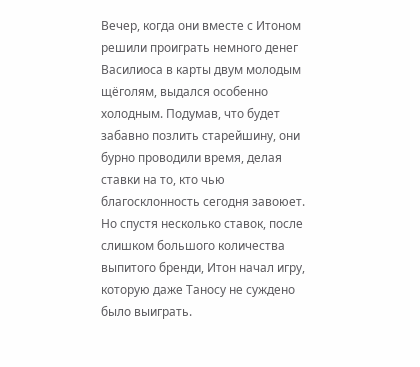Вечер, когда они вместе с Итоном решили проиграть немного денег Василиоса в карты двум молодым щёголям, выдался особенно холодным. Подумав, что будет забавно позлить старейшину, они бурно проводили время, делая ставки на то, кто чью благосклонность сегодня завоюет. Но спустя несколько ставок, после слишком большого количества выпитого бренди, Итон начал игру, которую даже Таносу не суждено было выиграть.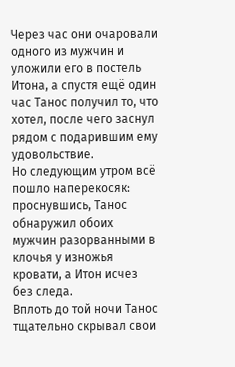Через час они очаровали одного из мужчин и уложили его в постель Итона, а спустя ещё один час Танос получил то, что хотел, после чего заснул рядом с подарившим ему удовольствие.
Но следующим утром всё пошло наперекосяк: проснувшись, Танос обнаружил обоих мужчин разорванными в клочья у изножья кровати, а Итон исчез без следа.
Вплоть до той ночи Танос тщательно скрывал свои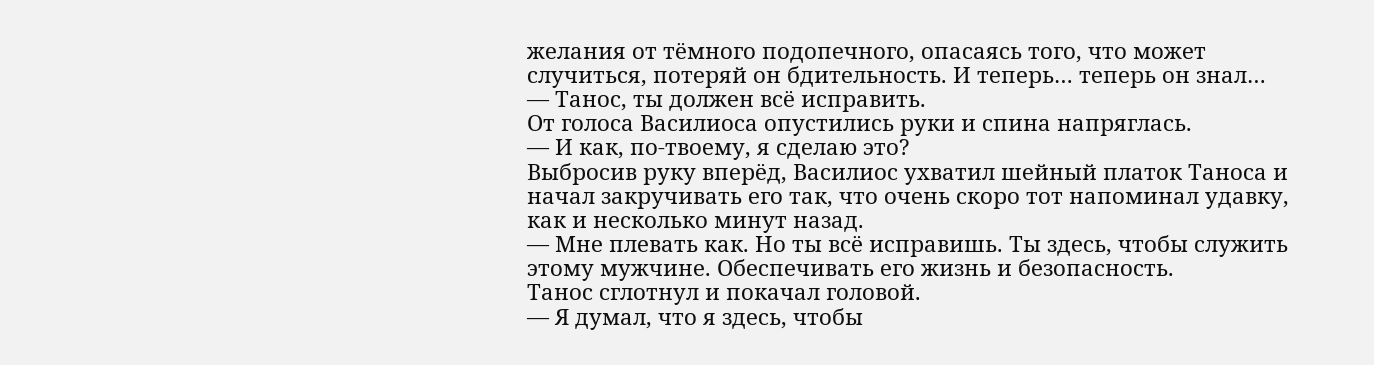желания от тёмного подопечного, опасаясь того, что может случиться, потеряй он бдительность. И теперь… теперь он знал…
— Танос, ты должен всё исправить.
От голоса Василиоса опустились руки и спина напряглась.
— И как, по-твоему, я сделаю это?
Выбросив руку вперёд, Василиос ухватил шейный платок Таноса и начал закручивать его так, что очень скоро тот напоминал удавку, как и несколько минут назад.
— Мне плевать как. Но ты всё исправишь. Ты здесь, чтобы служить этому мужчине. Обеспечивать его жизнь и безопасность.
Танос сглотнул и покачал головой.
— Я думал, что я здесь, чтобы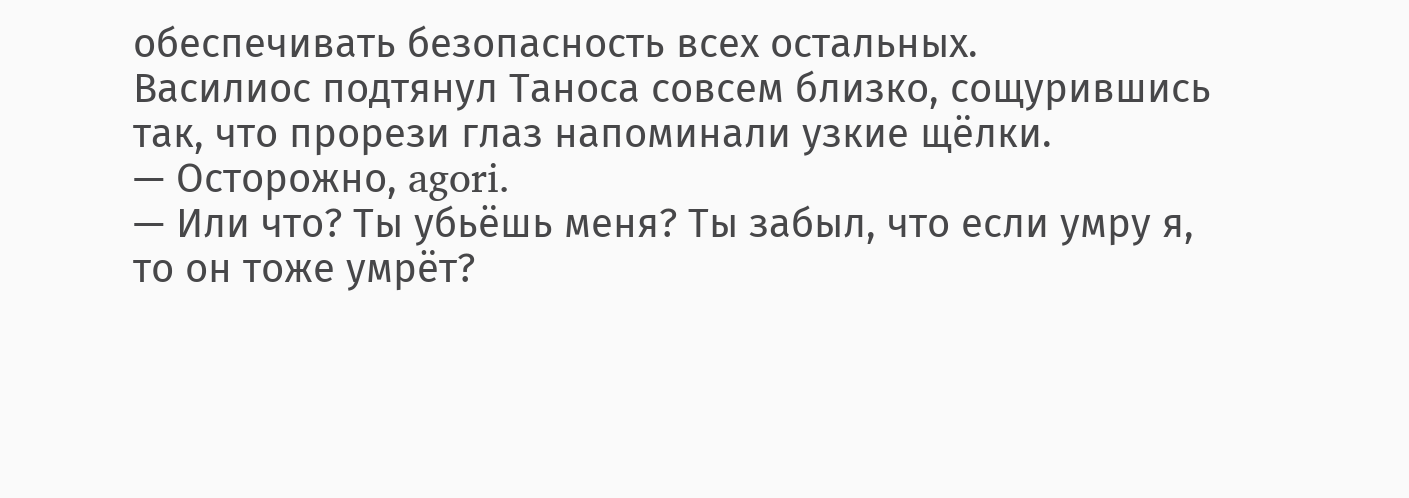обеспечивать безопасность всех остальных.
Василиос подтянул Таноса совсем близко, сощурившись так, что прорези глаз напоминали узкие щёлки.
— Осторожно, agori.
— Или что? Ты убьёшь меня? Ты забыл, что если умру я, то он тоже умрёт?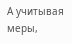А учитывая меры,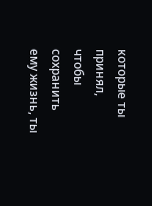которые ты принял, чтобы сохранить ему жизнь, ты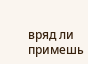вряд ли примешь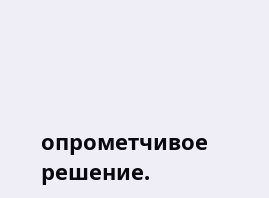опрометчивое решение.